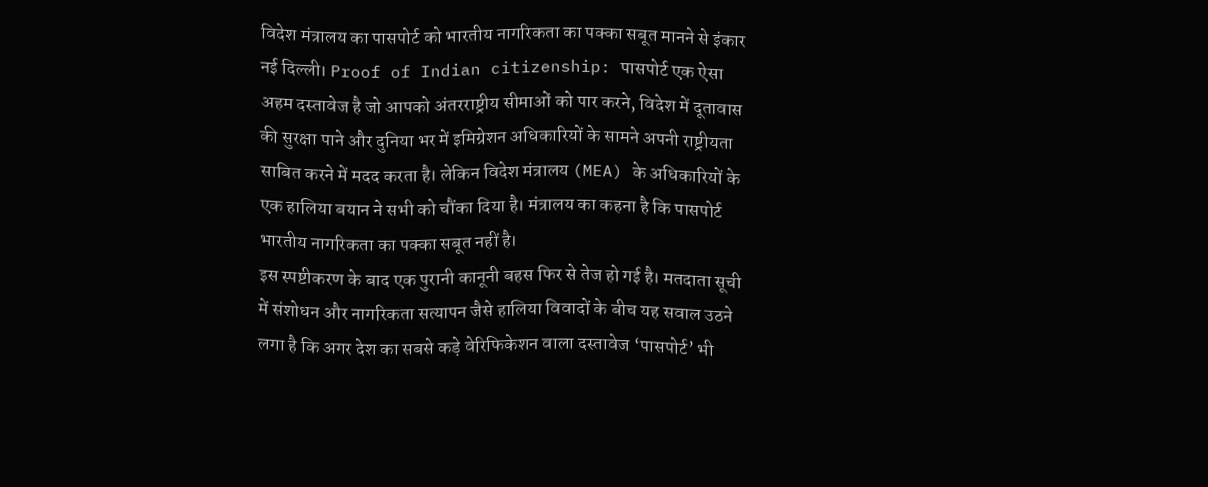विदेश मंत्रालय का पासपोर्ट को भारतीय नागरिकता का पक्का सबूत मानने से इंकार
नई दिल्ली। Proof of Indian citizenship: पासपोर्ट एक ऐसा अहम दस्तावेज है जो आपको अंतरराष्ट्रीय सीमाओं को पार करने, विदेश में दूतावास की सुरक्षा पाने और दुनिया भर में इमिग्रेशन अधिकारियों के सामने अपनी राष्ट्रीयता साबित करने में मदद करता है। लेकिन विदेश मंत्रालय (MEA) के अधिकारियों के एक हालिया बयान ने सभी को चौंका दिया है। मंत्रालय का कहना है कि पासपोर्ट भारतीय नागरिकता का पक्का सबूत नहीं है।
इस स्पष्टीकरण के बाद एक पुरानी कानूनी बहस फिर से तेज हो गई है। मतदाता सूची में संशोधन और नागरिकता सत्यापन जैसे हालिया विवादों के बीच यह सवाल उठने लगा है कि अगर देश का सबसे कड़े वेरिफिकेशन वाला दस्तावेज ‘पासपोर्ट’ भी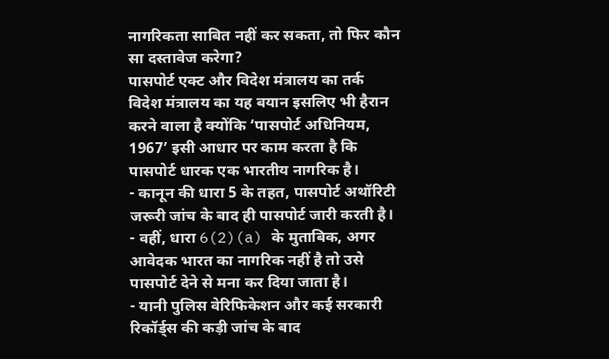नागरिकता साबित नहीं कर सकता, तो फिर कौन सा दस्तावेज करेगा?
पासपोर्ट एक्ट और विदेश मंत्रालय का तर्क
विदेश मंत्रालय का यह बयान इसलिए भी हैरान करने वाला है क्योंकि ‘पासपोर्ट अधिनियम, 1967’ इसी आधार पर काम करता है कि पासपोर्ट धारक एक भारतीय नागरिक है।
- कानून की धारा 5 के तहत, पासपोर्ट अथॉरिटी जरूरी जांच के बाद ही पासपोर्ट जारी करती है।
- वहीं, धारा 6(2)(a) के मुताबिक, अगर आवेदक भारत का नागरिक नहीं है तो उसे पासपोर्ट देने से मना कर दिया जाता है।
- यानी पुलिस वेरिफिकेशन और कई सरकारी रिकॉर्ड्स की कड़ी जांच के बाद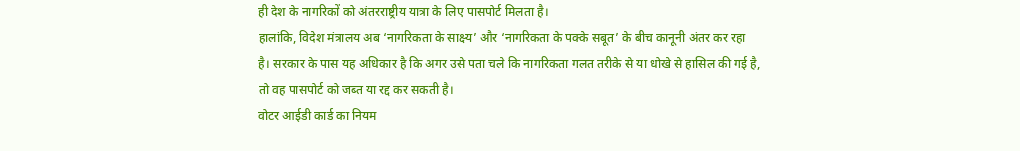ही देश के नागरिकों को अंतरराष्ट्रीय यात्रा के लिए पासपोर्ट मिलता है।
हालांकि, विदेश मंत्रालय अब ‘नागरिकता के साक्ष्य’ और ‘नागरिकता के पक्के सबूत’ के बीच कानूनी अंतर कर रहा है। सरकार के पास यह अधिकार है कि अगर उसे पता चले कि नागरिकता गलत तरीके से या धोखे से हासिल की गई है, तो वह पासपोर्ट को जब्त या रद्द कर सकती है।
वोटर आईडी कार्ड का नियम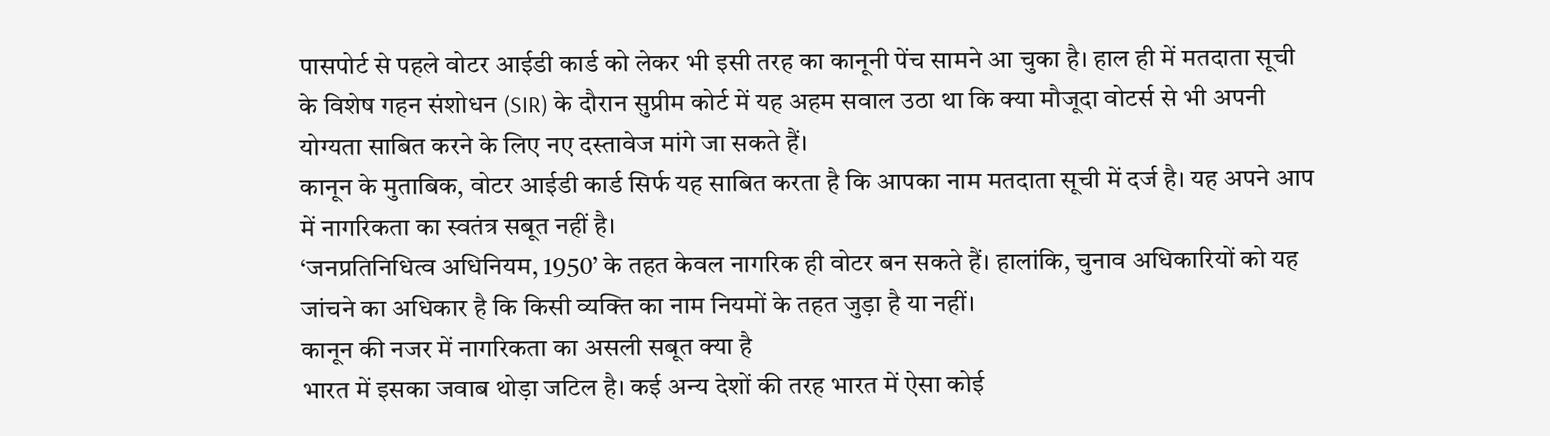पासपोर्ट से पहले वोटर आईडी कार्ड को लेकर भी इसी तरह का कानूनी पेंच सामने आ चुका है। हाल ही में मतदाता सूची के विशेष गहन संशोधन (SIR) के दौरान सुप्रीम कोर्ट में यह अहम सवाल उठा था कि क्या मौजूदा वोटर्स से भी अपनी योग्यता साबित करने के लिए नए दस्तावेज मांगे जा सकते हैं।
कानून के मुताबिक, वोटर आईडी कार्ड सिर्फ यह साबित करता है कि आपका नाम मतदाता सूची में दर्ज है। यह अपने आप में नागरिकता का स्वतंत्र सबूत नहीं है।
‘जनप्रतिनिधित्व अधिनियम, 1950’ के तहत केवल नागरिक ही वोटर बन सकते हैं। हालांकि, चुनाव अधिकारियों को यह जांचने का अधिकार है कि किसी व्यक्ति का नाम नियमों के तहत जुड़ा है या नहीं।
कानून की नजर में नागरिकता का असली सबूत क्या है
भारत में इसका जवाब थोड़ा जटिल है। कई अन्य देशों की तरह भारत में ऐसा कोई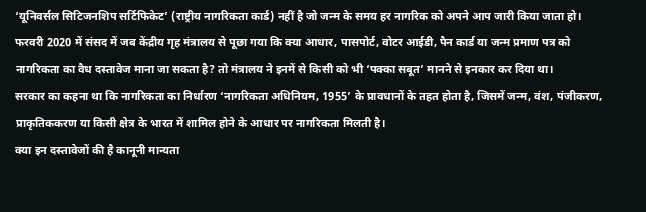‘यूनिवर्सल सिटिजनशिप सर्टिफिकेट’ (राष्ट्रीय नागरिकता कार्ड) नहीं है जो जन्म के समय हर नागरिक को अपने आप जारी किया जाता हो।
फरवरी 2020 में संसद में जब केंद्रीय गृह मंत्रालय से पूछा गया कि क्या आधार, पासपोर्ट, वोटर आईडी, पैन कार्ड या जन्म प्रमाण पत्र को नागरिकता का वैध दस्तावेज माना जा सकता है? तो मंत्रालय ने इनमें से किसी को भी ‘पक्का सबूत’ मानने से इनकार कर दिया था।
सरकार का कहना था कि नागरिकता का निर्धारण ‘नागरिकता अधिनियम, 1955’ के प्रावधानों के तहत होता है, जिसमें जन्म, वंश, पंजीकरण, प्राकृतिककरण या किसी क्षेत्र के भारत में शामिल होने के आधार पर नागरिकता मिलती है।
क्या इन दस्तावेजों की है कानूनी मान्यता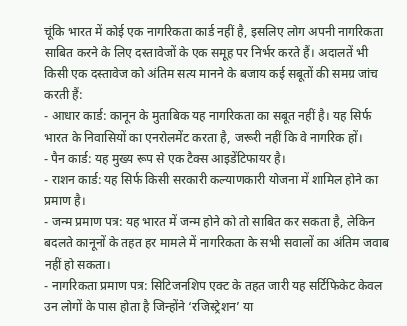चूंकि भारत में कोई एक नागरिकता कार्ड नहीं है, इसलिए लोग अपनी नागरिकता साबित करने के लिए दस्तावेजों के एक समूह पर निर्भर करते हैं। अदालतें भी किसी एक दस्तावेज को अंतिम सत्य मानने के बजाय कई सबूतों की समग्र जांच करती हैं:
- आधार कार्ड: कानून के मुताबिक यह नागरिकता का सबूत नहीं है। यह सिर्फ भारत के निवासियों का एनरोलमेंट करता है, जरूरी नहीं कि वे नागरिक हों।
- पैन कार्ड: यह मुख्य रूप से एक टैक्स आइडेंटिफायर है।
- राशन कार्ड: यह सिर्फ किसी सरकारी कल्याणकारी योजना में शामिल होने का प्रमाण है।
- जन्म प्रमाण पत्र: यह भारत में जन्म होने को तो साबित कर सकता है, लेकिन बदलते कानूनों के तहत हर मामले में नागरिकता के सभी सवालों का अंतिम जवाब नहीं हो सकता।
- नागरिकता प्रमाण पत्र: सिटिजनशिप एक्ट के तहत जारी यह सर्टिफिकेट केवल उन लोगों के पास होता है जिन्होंने ‘रजिस्ट्रेशन’ या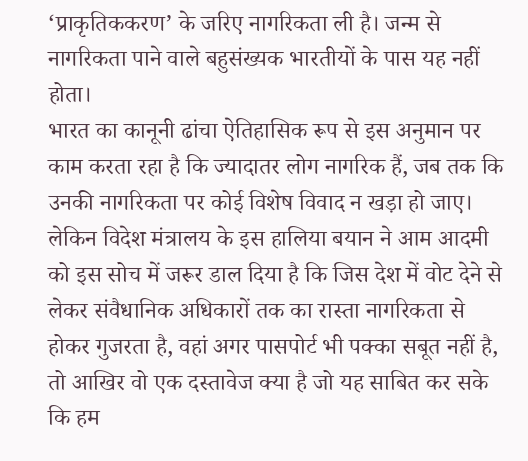‘प्राकृतिककरण’ के जरिए नागरिकता ली है। जन्म से नागरिकता पाने वाले बहुसंख्यक भारतीयों के पास यह नहीं होता।
भारत का कानूनी ढांचा ऐतिहासिक रूप से इस अनुमान पर काम करता रहा है कि ज्यादातर लोग नागरिक हैं, जब तक कि उनकी नागरिकता पर कोई विशेष विवाद न खड़ा हो जाए।
लेकिन विदेश मंत्रालय के इस हालिया बयान ने आम आदमी को इस सोच में जरूर डाल दिया है कि जिस देश में वोट देने से लेकर संवैधानिक अधिकारों तक का रास्ता नागरिकता से होकर गुजरता है, वहां अगर पासपोर्ट भी पक्का सबूत नहीं है, तो आखिर वो एक दस्तावेज क्या है जो यह साबित कर सके कि हम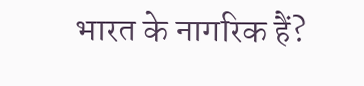भारत के नागरिक हैं?